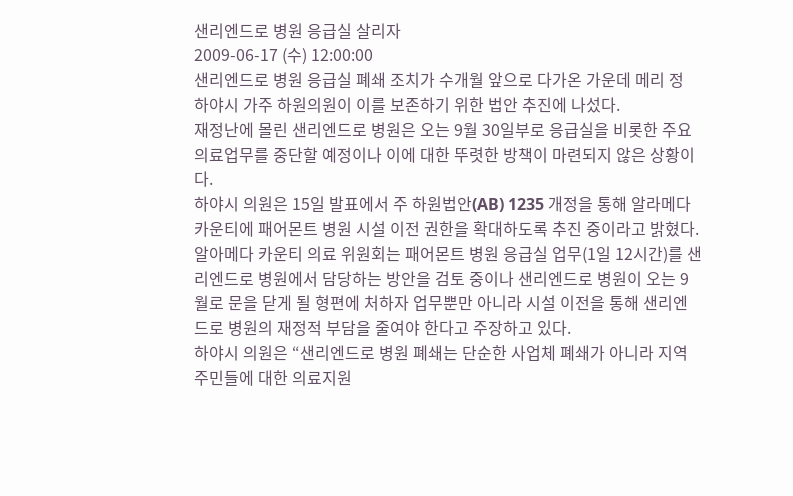샌리엔드로 병원 응급실 살리자
2009-06-17 (수) 12:00:00
샌리엔드로 병원 응급실 폐쇄 조치가 수개월 앞으로 다가온 가운데 메리 정 하야시 가주 하원의원이 이를 보존하기 위한 법안 추진에 나섰다.
재정난에 몰린 샌리엔드로 병원은 오는 9월 30일부로 응급실을 비롯한 주요 의료업무를 중단할 예정이나 이에 대한 뚜렷한 방책이 마련되지 않은 상황이다.
하야시 의원은 15일 발표에서 주 하원법안(AB) 1235 개정을 통해 알라메다 카운티에 패어몬트 병원 시설 이전 권한을 확대하도록 추진 중이라고 밝혔다. 알아메다 카운티 의료 위원회는 패어몬트 병원 응급실 업무(1일 12시간)를 샌리엔드로 병원에서 담당하는 방안을 검토 중이나 샌리엔드로 병원이 오는 9월로 문을 닫게 될 형편에 처하자 업무뿐만 아니라 시설 이전을 통해 샌리엔드로 병원의 재정적 부담을 줄여야 한다고 주장하고 있다.
하야시 의원은 “샌리엔드로 병원 폐쇄는 단순한 사업체 폐쇄가 아니라 지역 주민들에 대한 의료지원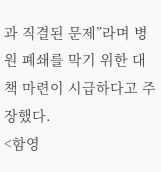과 직결된 문제”라며 병원 폐쇄를 막기 위한 대책 마련이 시급하다고 주장했다.
<함영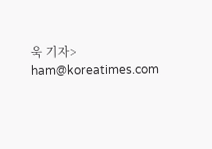욱 기자> ham@koreatimes.com